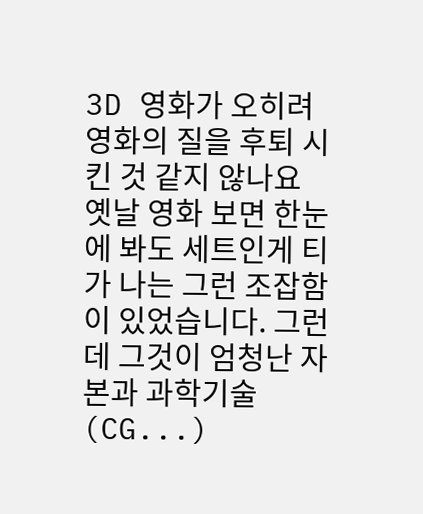3D 영화가 오히려 영화의 질을 후퇴 시킨 것 같지 않나요
옛날 영화 보면 한눈에 봐도 세트인게 티가 나는 그런 조잡함이 있었습니다. 그런데 그것이 엄청난 자본과 과학기술 (CG...)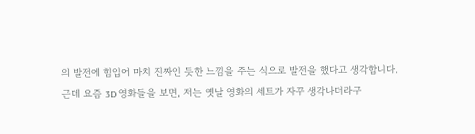의 발전에 힘입어 마치 진짜인 듯한 느낌을 주는 식으로 발전을 했다고 생각합니다.
근데 요즘 3D 영화들을 보면, 저는 옛날 영화의 세트가 자꾸 생각나더라구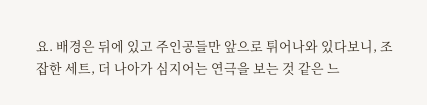요. 배경은 뒤에 있고 주인공들만 앞으로 튀어나와 있다보니, 조잡한 세트, 더 나아가 심지어는 연극을 보는 것 같은 느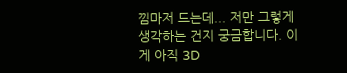낌마저 드는데... 저만 그렇게 생각하는 건지 궁금합니다. 이게 아직 3D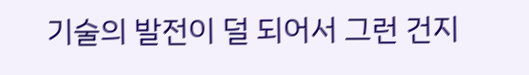기술의 발전이 덜 되어서 그런 건지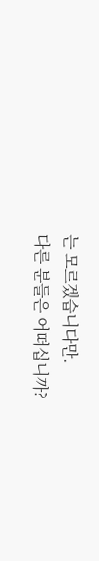는 모르겠습니다만.
다른 분들은 어떠십니까?